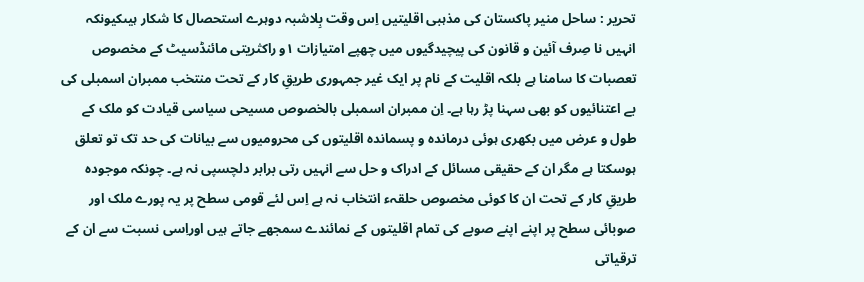تحریر : ساحل منیر پاکستان کی مذہبی اقلیتیں اِس وقت بِلاشبہ دوہرے استحصال کا شکار ہیںکیونکہ انہیں نا صِرف آئین و قانون کی پیچیدگیوں میں چھپے امتیازات ١و راکثریتی مائنڈسیٹ کے مخصوص تعصبات کا سامنا ہے بلکہ اقلیت کے نام پر ایک غیر جمہوری طریقِ کار کے تحت منتخب ممبران اسمبلی کی بے اعتنائیوں کو بھی سہنا پڑ رہا ہے۔ اِن ممبران اسمبلی بالخصوص مسیحی سیاسی قیادت کو ملک کے طول و عرض میں بکھری ہوئی درماندہ و پسماندہ اقلیتوں کی محرومیوں سے بیانات کی حد تک تو تعلق ہوسکتا ہے مگر ان کے حقیقی مسائل کے ادراک و حل سے انہیں رتی برابر دلچسپی نہ ہے۔ چونکہ موجودہ طریقِ کار کے تحت ان کا کوئی مخصوص حلقہء انتخاب نہ ہے اِس لئے قومی سطح پر یہ پورے ملک اور صوبائی سطح پر اپنے اپنے صوبے کی تمام اقلیتوں کے نمائندے سمجھے جاتے ہیں اوراِسی نسبت سے ان کے ترقیاتی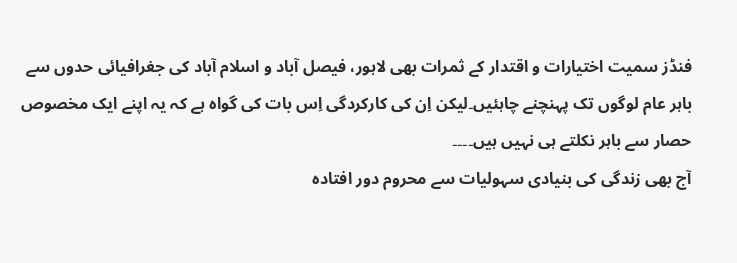فنڈز سمیت اختیارات و اقتدار کے ثمرات بھی لاہور، فیصل آباد و اسلام آباد کی جغرافیائی حدوں سے باہر عام لوگوں تک پہنچنے چاہئیں۔لیکن اِن کی کارکردگی اِس بات کی گواہ ہے کہ یہ اپنے ایک مخصوص حصار سے باہر نکلتے ہی نہیں ہیں۔۔۔۔
آج بھی زندگی کی بنیادی سہولیات سے محروم دور افتادہ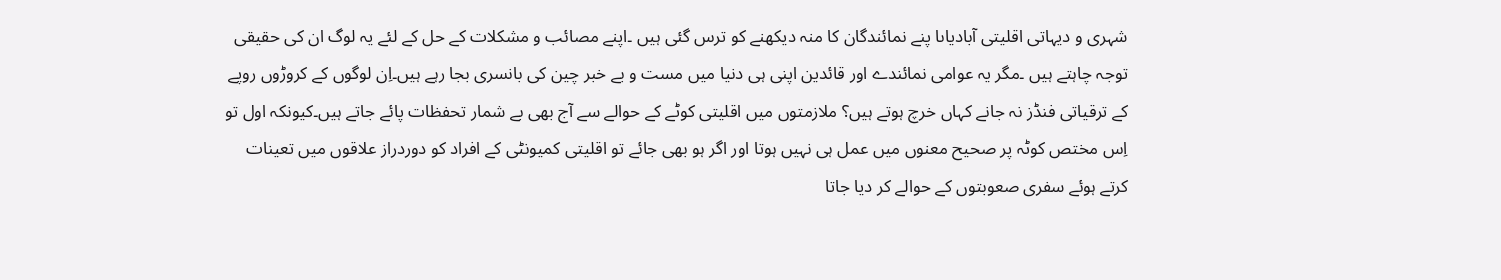شہری و دیہاتی اقلیتی آبادیاںا پنے نمائندگان کا منہ دیکھنے کو ترس گئی ہیں ۔اپنے مصائب و مشکلات کے حل کے لئے یہ لوگ ان کی حقیقی توجہ چاہتے ہیں ۔مگر یہ عوامی نمائندے اور قائدین اپنی ہی دنیا میں مست و بے خبر چین کی بانسری بجا رہے ہیں۔اِن لوگوں کے کروڑوں روپے کے ترقیاتی فنڈز نہ جانے کہاں خرچ ہوتے ہیں؟ ملازمتوں میں اقلیتی کوٹے کے حوالے سے آج بھی بے شمار تحفظات پائے جاتے ہیں۔کیونکہ اول تو اِس مختص کوٹہ پر صحیح معنوں میں عمل ہی نہیں ہوتا اور اگر ہو بھی جائے تو اقلیتی کمیونٹی کے افراد کو دوردراز علاقوں میں تعینات کرتے ہوئے سفری صعوبتوں کے حوالے کر دیا جاتا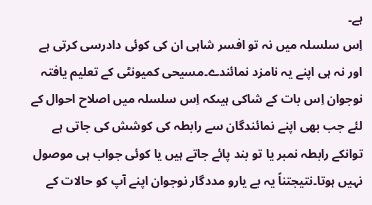ہے۔
اِس سلسلہ میں نہ تو افسر شاہی ان کی کوئی دادرسی کرتی ہے اور نہ ہی اپنے یہ نامزد نمائندے۔مسیحی کمیونٹی کے تعلیم یافتہ نوجوان اِس بات کے شاکی ہیںکہ اِس سلسلہ میں اصلاح احوال کے لئے جب بھی اپنے نمائندگان سے رابطہ کی کوشش کی جاتی ہے توانکے رابطہ نمبر یا تو بند پائے جاتے ہیں یا کوئی جواب ہی موصول نہیں ہوتا۔نتیجتناً یہ بے یارو مددگار نوجوان اپنے آپ کو حالات کے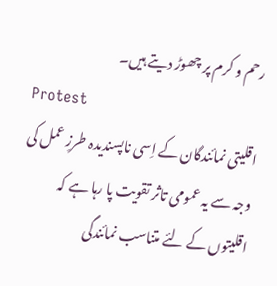رحم و کرم پر چھوڑ دیتے ہیں۔
Protest
اقلیتی نمائندگان کے اِسی ناپسندیدہ طرزِ عمل کی وجہ سے یہ عمومی تاثر تقویت پا رہا ہے کہ اقلیتوں کے لئے متناسب نمائندگی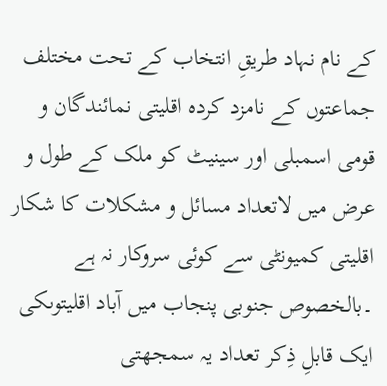کے نام نہاد طریقِ انتخاب کے تحت مختلف جماعتوں کے نامزد کردہ اقلیتی نمائندگان و قومی اسمبلی اور سینیٹ کو ملک کے طول و عرض میں لاتعداد مسائل و مشکلات کا شکار اقلیتی کمیونٹی سے کوئی سروکار نہ ہے ۔بالخصوص جنوبی پنجاب میں آباد اقلیتوںکی ایک قابلِ ذِکر تعداد یہ سمجھتی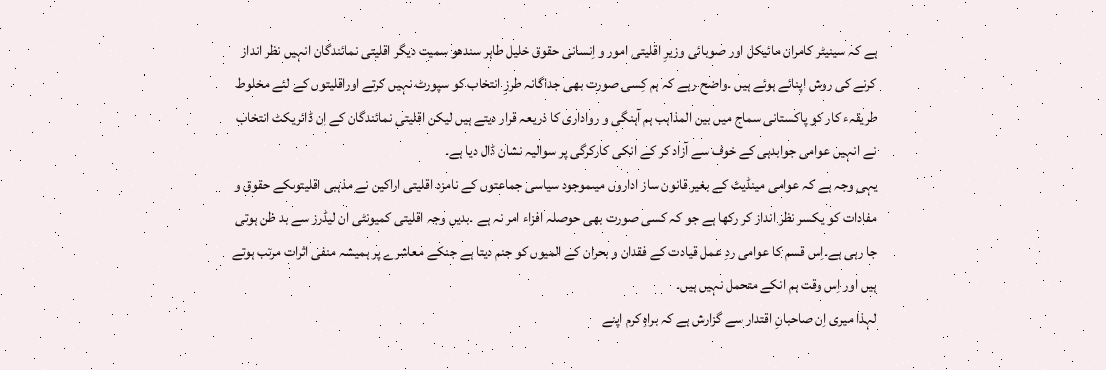ہے کہ سینیٹر کامران مائیکل اور صوبائی وزیرِ اقلیتی امور و اِنسانی حقوق خلیل طاہر سندھو سمیت دیگر اقلیتی نمائندگان انہیں نظر انداز کرنے کی روش اپنائے ہوئے ہیں ۔واضح رہے کہ ہم کِسی صورت بھی جداگانہ طرزِ انتخاب کو سپورٹ نہیں کرتے اوراقلیتوں کے لئے مخلوط طریقہء کار کو پاکستانی سماج میں بین المذاہب ہم آہنگی و رواداری کا ذریعہ قرار دیتے ہیں لیکن اقلیتی نمائندگان کے اِن ڈائریکٹ انتخاب نے انہیں عوامی جوابدہی کے خوف سے آزاد کر کے انکی کارکرگی پر سوالیہ نشان ڈال دیا ہے۔
یہی وجہ ہے کہ عوامی مینڈیٹ کے بغیر قانون ساز اداروں میںموجود سیاسی جماعتوں کے نامزد اقلیتی اراکین نے مذہبی اقلیتوںکے حقوق و مفادات کو یکسر نظر انداز کر رکھا ہے جو کہ کسی صورت بھی حوصلہ افزاء امر نہ ہے ۔بدیں وجہ اقلیتی کمیونٹی ان لیڈرز سے بد ظن ہوتی جا رہی ہے۔اِس قسم کا عوامی ردِ عمل قیادت کے فقدان و بحران کے المیوں کو جنم دیتا ہے جنکے معاشرے پر ہمیشہ منفی اثرات مرتب ہوتے ہیں اور اِس وقت ہم انکے متحمل نہیں ہیں۔
لہذا میری اِن صاحبانِ اقتدار سے گزارش ہے کہ براہِ کرم اپنے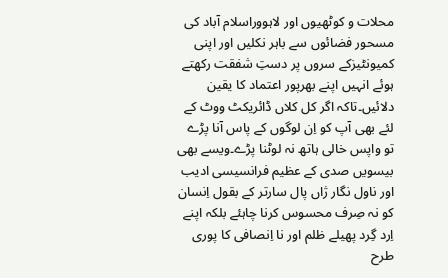محلات و کوٹھیوں اور لاہووراسلام آباد کی مسحور فضائوں سے باہر نکلیں اور اپنی کمیونٹیزکے سروں پر دستِ شفقت رکھتے ہوئے انہیں اپنے بھرپور اعتماد کا یقین دلائیں۔تاکہ اگر کل کلاں ڈائریکٹ ووٹ کے لئے بھی آپ کو اِن لوگوں کے پاس آنا پڑے تو واپس خالی ہاتھ نہ لوٹنا پڑے۔ویسے بھی بیسویں صدی کے عظیم فرانسیسی ادیب اور ناول نگار ژاں پال سارتر کے بقول اِنسان کو نہ صِرف محسوس کرنا چاہئے بلکہ اپنے اِرد گِرد پھیلے ظلم اور نا اِنصافی کا پوری طرح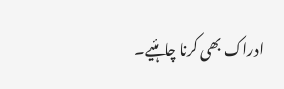ادراک بھی کرنا چاہئیے۔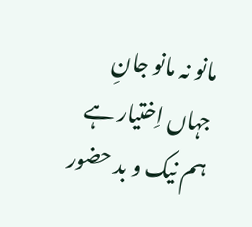مانو نہ مانو جانِ جہاں اِختیار ہے ہم نیک و بد حضور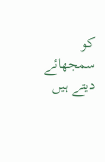کو سمجھائے دیتے ہیں